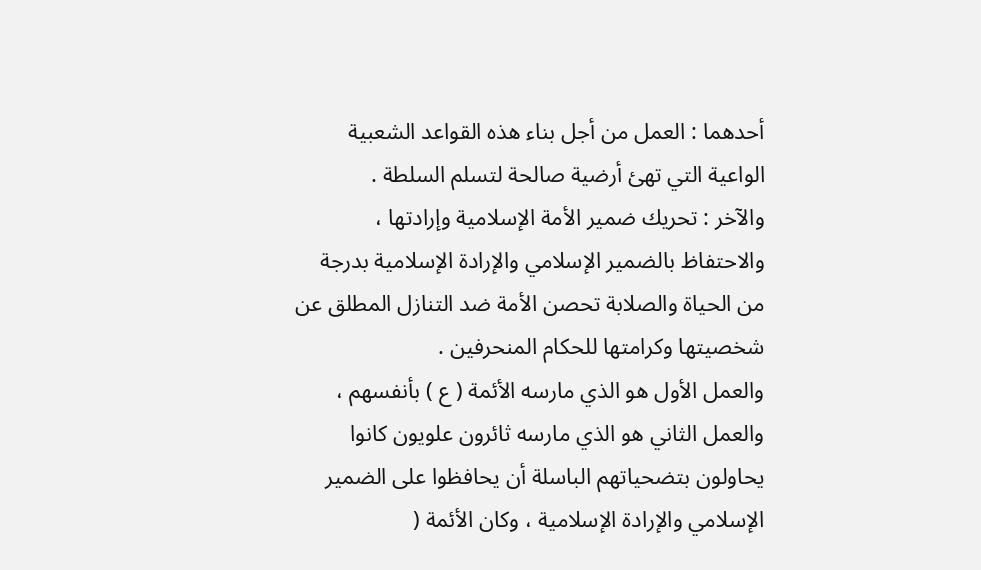أحدهما : العمل من أجل بناء هذه القواعد الشعبية
الواعية التي تهئ أرضية صالحة لتسلم السلطة .
والآخر : تحريك ضمير الأمة الإسلامية وإرادتها ،
والاحتفاظ بالضمير الإسلامي والإرادة الإسلامية بدرجة
من الحياة والصلابة تحصن الأمة ضد التنازل المطلق عن
شخصيتها وكرامتها للحكام المنحرفين .
والعمل الأول هو الذي مارسه الأئمة ( ع ) بأنفسهم ،
والعمل الثاني هو الذي مارسه ثائرون علويون كانوا
يحاولون بتضحياتهم الباسلة أن يحافظوا على الضمير
الإسلامي والإرادة الإسلامية ، وكان الأئمة (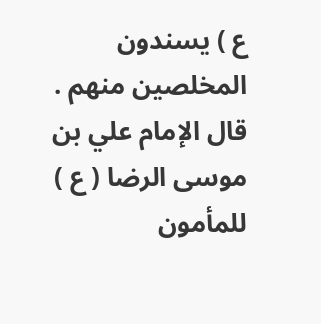ع ) يسندون
المخلصين منهم .
قال الإمام علي بن موسى الرضا ( ع ) للمأمون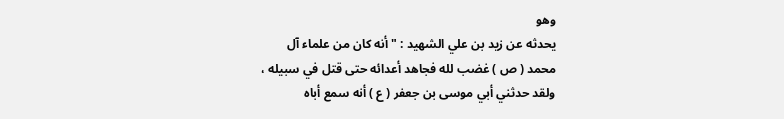وهو
يحدثه عن زيد بن علي الشهيد : " أنه كان من علماء آل
محمد ( ص ) غضب لله فجاهد أعدائه حتى قتل في سبيله ،
ولقد حدثني أبي موسى بن جعفر ( ع ) أنه سمع أباه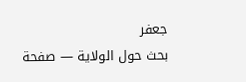جعفر
بحث حول الولاية — صفحة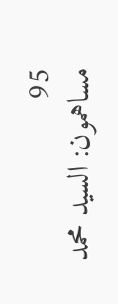95
مساهمون: السيد محمد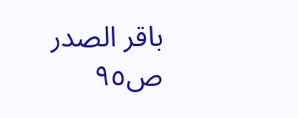باقر الصدر
ص٩٥